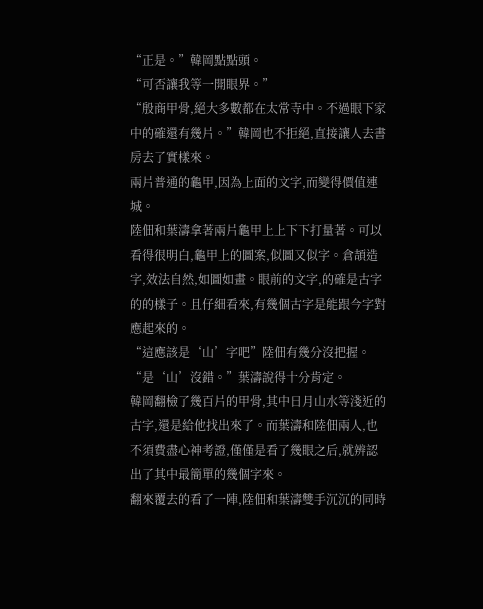“正是。”韓岡點點頭。
“可否讓我等一開眼界。”
“殷商甲骨,絕大多數都在太常寺中。不過眼下家中的確還有幾片。”韓岡也不拒絕,直接讓人去書房去了實樣來。
兩片普通的龜甲,因為上面的文字,而變得價值連城。
陸佃和葉濤拿著兩片龜甲上上下下打量著。可以看得很明白,龜甲上的圖案,似圖又似字。倉頡造字,效法自然,如圖如畫。眼前的文字,的確是古字的的樣子。且仔細看來,有幾個古字是能跟今字對應起來的。
“這應該是‘山’字吧”陸佃有幾分沒把握。
“是‘山’沒錯。”葉濤說得十分肯定。
韓岡翻檢了幾百片的甲骨,其中日月山水等淺近的古字,還是給他找出來了。而葉濤和陸佃兩人,也不須費盡心神考證,僅僅是看了幾眼之后,就辨認出了其中最簡單的幾個字來。
翻來覆去的看了一陣,陸佃和葉濤雙手沉沉的同時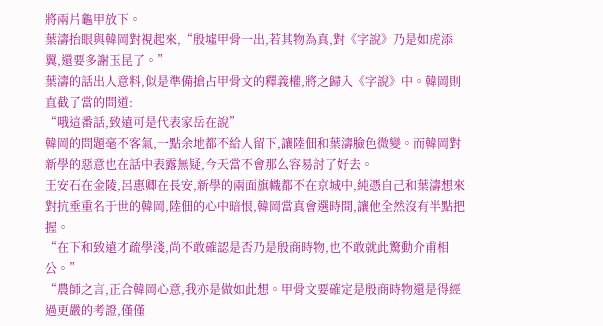將兩片龜甲放下。
葉濤抬眼與韓岡對視起來,“殷墟甲骨一出,若其物為真,對《字說》乃是如虎添翼,還要多謝玉昆了。”
葉濤的話出人意料,似是準備搶占甲骨文的釋義權,將之歸入《字說》中。韓岡則直截了當的問道:
“哦這番話,致遠可是代表家岳在說”
韓岡的問題毫不客氣,一點余地都不給人留下,讓陸佃和葉濤臉色微變。而韓岡對新學的惡意也在話中表露無疑,今天當不會那么容易討了好去。
王安石在金陵,呂惠卿在長安,新學的兩面旗幟都不在京城中,純憑自己和葉濤想來對抗垂重名于世的韓岡,陸佃的心中暗恨,韓岡當真會選時間,讓他全然沒有半點把握。
“在下和致遠才疏學淺,尚不敢確認是否乃是殷商時物,也不敢就此驚動介甫相公。”
“農師之言,正合韓岡心意,我亦是做如此想。甲骨文要確定是殷商時物還是得經過更嚴的考證,僅僅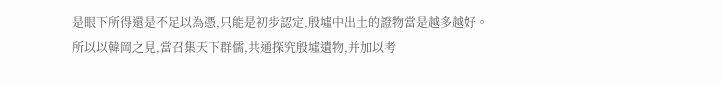是眼下所得還是不足以為憑,只能是初步認定,殷墟中出土的證物當是越多越好。所以以韓岡之見,當召集天下群儒,共通探究殷墟遺物,并加以考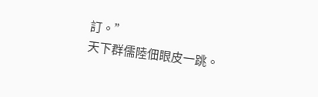訂。”
天下群儒陸佃眼皮一跳。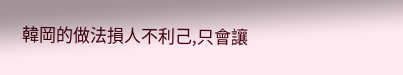韓岡的做法損人不利己,只會讓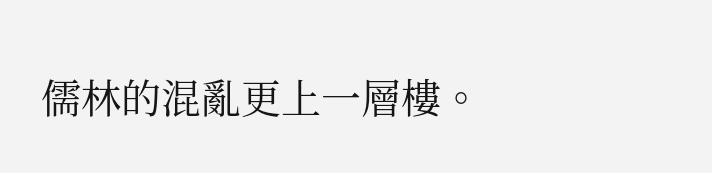儒林的混亂更上一層樓。